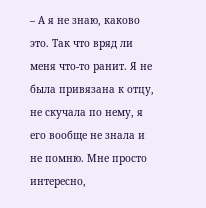– А я не знаю, каково это. Так что вряд ли меня что-то ранит. Я не была привязана к отцу, не скучала по нему, я его вообще не знала и не помню. Мне просто интересно,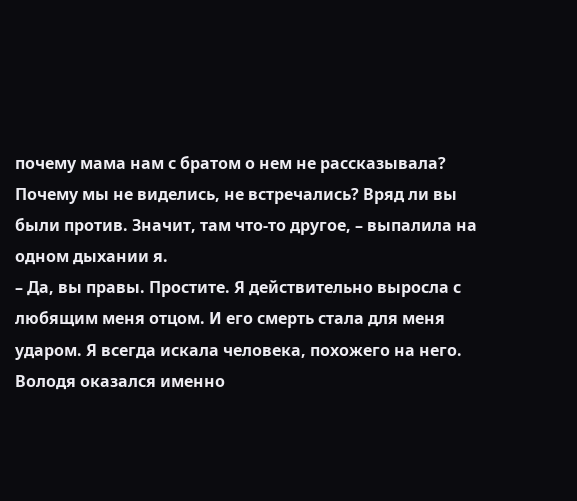почему мама нам с братом о нем не рассказывала? Почему мы не виделись, не встречались? Вряд ли вы были против. Значит, там что-то другое, – выпалила на одном дыхании я.
– Да, вы правы. Простите. Я действительно выросла с любящим меня отцом. И его смерть стала для меня ударом. Я всегда искала человека, похожего на него. Володя оказался именно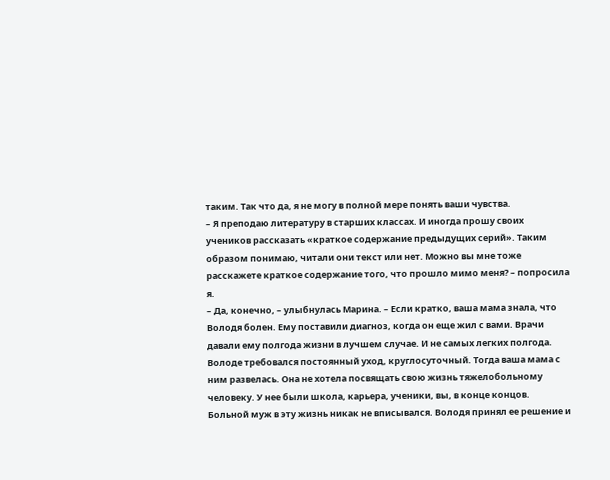таким. Так что да, я не могу в полной мере понять ваши чувства.
– Я преподаю литературу в старших классах. И иногда прошу своих учеников рассказать «краткое содержание предыдущих серий». Таким образом понимаю, читали они текст или нет. Можно вы мне тоже расскажете краткое содержание того, что прошло мимо меня? – попросила я.
– Да, конечно, – улыбнулась Марина. – Если кратко, ваша мама знала, что Володя болен. Ему поставили диагноз, когда он еще жил с вами. Врачи давали ему полгода жизни в лучшем случае. И не самых легких полгода. Володе требовался постоянный уход, круглосуточный. Тогда ваша мама с ним развелась. Она не хотела посвящать свою жизнь тяжелобольному человеку. У нее были школа, карьера, ученики, вы, в конце концов. Больной муж в эту жизнь никак не вписывался. Володя принял ее решение и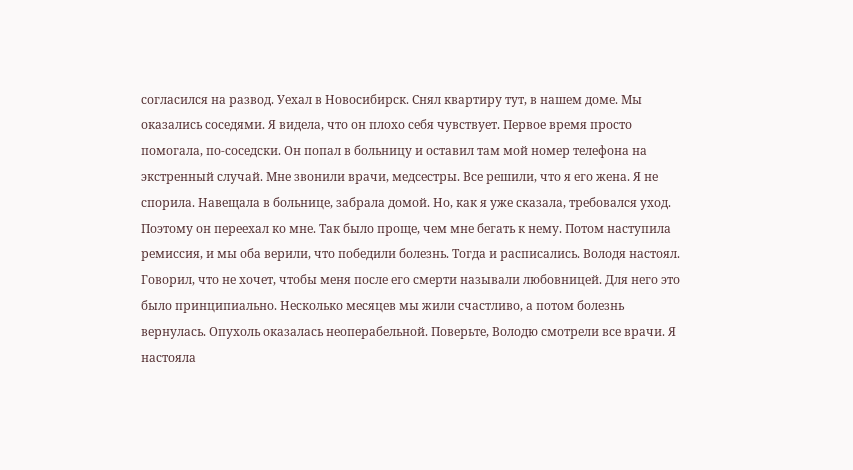согласился на развод. Уехал в Новосибирск. Снял квартиру тут, в нашем доме. Мы оказались соседями. Я видела, что он плохо себя чувствует. Первое время просто помогала, по-соседски. Он попал в больницу и оставил там мой номер телефона на экстренный случай. Мне звонили врачи, медсестры. Все решили, что я его жена. Я не спорила. Навещала в больнице, забрала домой. Но, как я уже сказала, требовался уход. Поэтому он переехал ко мне. Так было проще, чем мне бегать к нему. Потом наступила ремиссия, и мы оба верили, что победили болезнь. Тогда и расписались. Володя настоял. Говорил, что не хочет, чтобы меня после его смерти называли любовницей. Для него это было принципиально. Несколько месяцев мы жили счастливо, а потом болезнь вернулась. Опухоль оказалась неоперабельной. Поверьте, Володю смотрели все врачи. Я настояла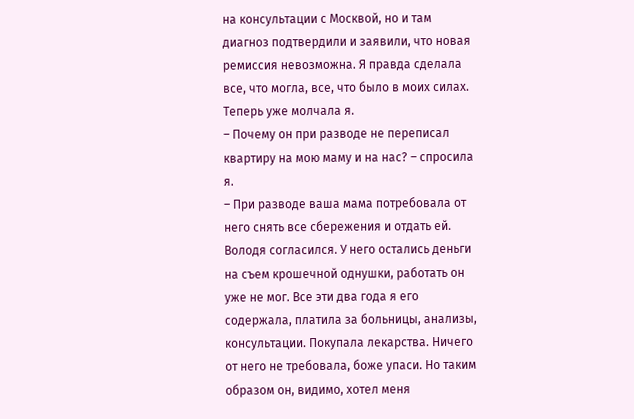на консультации с Москвой, но и там диагноз подтвердили и заявили, что новая ремиссия невозможна. Я правда сделала все, что могла, все, что было в моих силах.
Теперь уже молчала я.
– Почему он при разводе не переписал квартиру на мою маму и на нас? – спросила я.
– При разводе ваша мама потребовала от него снять все сбережения и отдать ей. Володя согласился. У него остались деньги на съем крошечной однушки, работать он уже не мог. Все эти два года я его содержала, платила за больницы, анализы, консультации. Покупала лекарства. Ничего от него не требовала, боже упаси. Но таким образом он, видимо, хотел меня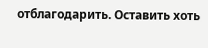отблагодарить. Оставить хоть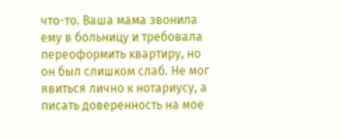что-то. Ваша мама звонила ему в больницу и требовала переоформить квартиру, но он был слишком слаб. Не мог явиться лично к нотариусу, а писать доверенность на мое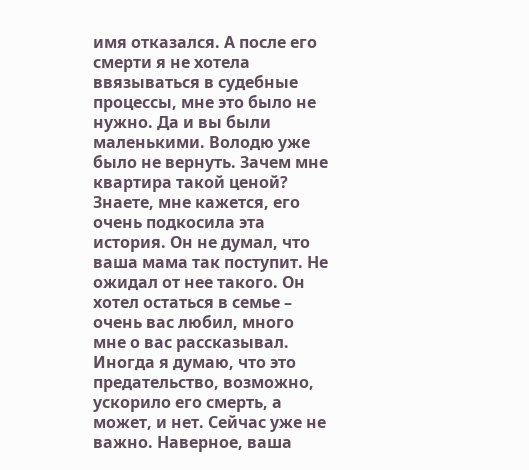имя отказался. А после его смерти я не хотела ввязываться в судебные процессы, мне это было не нужно. Да и вы были маленькими. Володю уже было не вернуть. Зачем мне квартира такой ценой? Знаете, мне кажется, его очень подкосила эта история. Он не думал, что ваша мама так поступит. Не ожидал от нее такого. Он хотел остаться в семье – очень вас любил, много мне о вас рассказывал. Иногда я думаю, что это предательство, возможно, ускорило его смерть, а может, и нет. Сейчас уже не важно. Наверное, ваша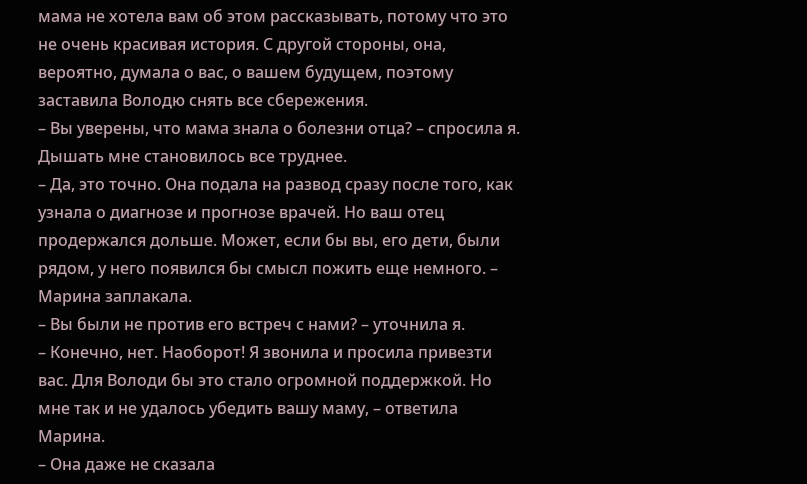мама не хотела вам об этом рассказывать, потому что это не очень красивая история. С другой стороны, она, вероятно, думала о вас, о вашем будущем, поэтому заставила Володю снять все сбережения.
– Вы уверены, что мама знала о болезни отца? – спросила я. Дышать мне становилось все труднее.
– Да, это точно. Она подала на развод сразу после того, как узнала о диагнозе и прогнозе врачей. Но ваш отец продержался дольше. Может, если бы вы, его дети, были рядом, у него появился бы смысл пожить еще немного. – Марина заплакала.
– Вы были не против его встреч с нами? – уточнила я.
– Конечно, нет. Наоборот! Я звонила и просила привезти вас. Для Володи бы это стало огромной поддержкой. Но мне так и не удалось убедить вашу маму, – ответила Марина.
– Она даже не сказала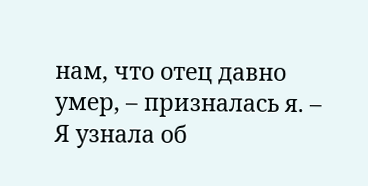нам, что отец давно умер, – призналась я. – Я узнала об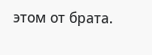этом от брата.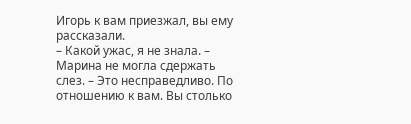Игорь к вам приезжал, вы ему рассказали.
– Какой ужас, я не знала. – Марина не могла сдержать слез. – Это несправедливо. По отношению к вам. Вы столько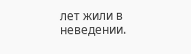лет жили в неведении.